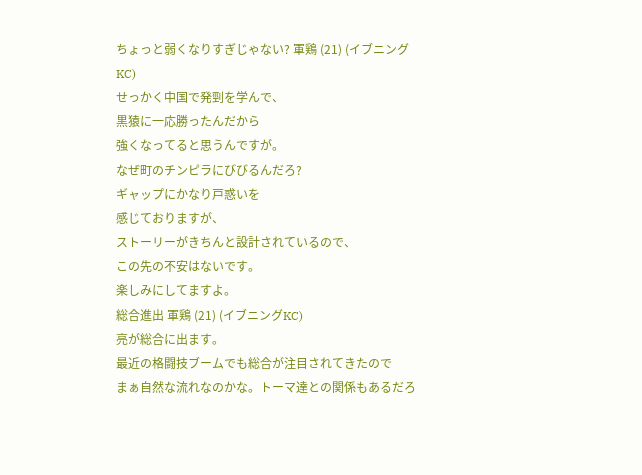ちょっと弱くなりすぎじゃない? 軍鶏 (21) (イブニングKC)
せっかく中国で発剄を学んで、
黒猿に一応勝ったんだから
強くなってると思うんですが。
なぜ町のチンピラにびびるんだろ?
ギャップにかなり戸惑いを
感じておりますが、
ストーリーがきちんと設計されているので、
この先の不安はないです。
楽しみにしてますよ。
総合進出 軍鶏 (21) (イブニングKC)
亮が総合に出ます。
最近の格闘技ブームでも総合が注目されてきたので
まぁ自然な流れなのかな。トーマ達との関係もあるだろ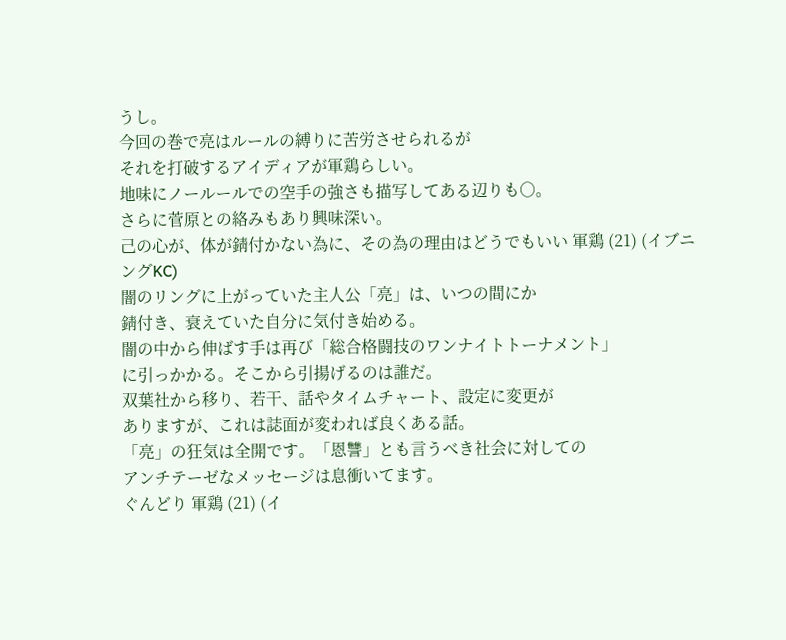うし。
今回の巻で亮はルールの縛りに苦労させられるが
それを打破するアイディアが軍鶏らしい。
地味にノールールでの空手の強さも描写してある辺りも○。
さらに菅原との絡みもあり興味深い。
己の心が、体が錆付かない為に、その為の理由はどうでもいい 軍鶏 (21) (イブニングKC)
闇のリングに上がっていた主人公「亮」は、いつの間にか
錆付き、衰えていた自分に気付き始める。
闇の中から伸ばす手は再び「総合格闘技のワンナイトトーナメント」
に引っかかる。そこから引揚げるのは誰だ。
双葉社から移り、若干、話やタイムチャート、設定に変更が
ありますが、これは誌面が変われば良くある話。
「亮」の狂気は全開です。「恩讐」とも言うべき社会に対しての
アンチテーゼなメッセージは息衝いてます。
ぐんどり 軍鶏 (21) (イ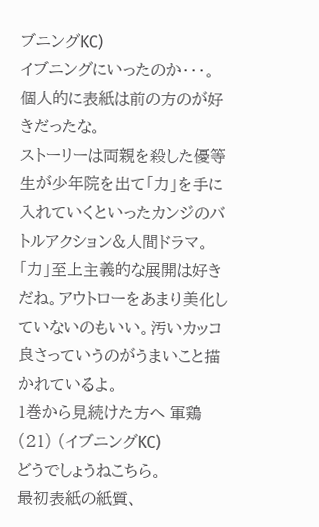ブニングKC)
イブニングにいったのか・・・。
個人的に表紙は前の方のが好きだったな。
ストーリーは両親を殺した優等生が少年院を出て「力」を手に入れていくといったカンジのバトルアクション&人間ドラマ。
「力」至上主義的な展開は好きだね。アウトローをあまり美化していないのもいい。汚いカッコ良さっていうのがうまいこと描かれているよ。
1巻から見続けた方へ 軍鶏 (21) (イブニングKC)
どうでしょうねこちら。
最初表紙の紙質、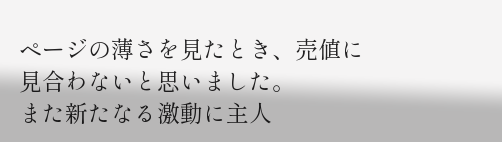ページの薄さを見たとき、売値に見合わないと思いました。
また新たなる激動に主人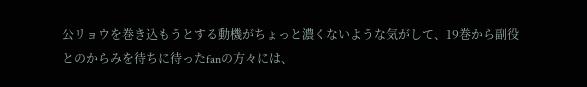公リョウを巻き込もうとする動機がちょっと濃くないような気がして、19巻から副役とのからみを待ちに待ったfanの方々には、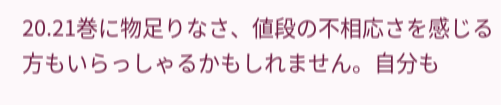20.21巻に物足りなさ、値段の不相応さを感じる方もいらっしゃるかもしれません。自分も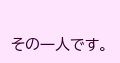その一人です。